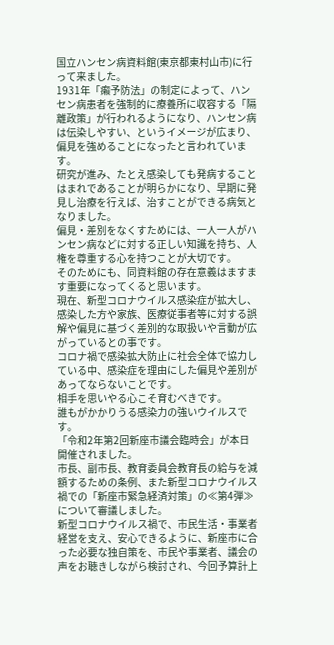国立ハンセン病資料館(東京都東村山市)に行って来ました。
1931年「癩予防法」の制定によって、ハンセン病患者を強制的に療養所に収容する「隔離政策」が行われるようになり、ハンセン病は伝染しやすい、というイメージが広まり、偏見を強めることになったと言われています。
研究が進み、たとえ感染しても発病することはまれであることが明らかになり、早期に発見し治療を行えば、治すことができる病気となりました。
偏見・差別をなくすためには、一人一人がハンセン病などに対する正しい知識を持ち、人権を尊重する心を持つことが大切です。
そのためにも、同資料館の存在意義はますます重要になってくると思います。
現在、新型コロナウイルス感染症が拡大し、感染した方や家族、医療従事者等に対する誤解や偏見に基づく差別的な取扱いや言動が広がっているとの事です。
コロナ禍で感染拡大防止に社会全体で協力している中、感染症を理由にした偏見や差別があってならないことです。
相手を思いやる心こそ育むべきです。
誰もがかかりうる感染力の強いウイルスです。
「令和2年第2回新座市議会臨時会」が本日開催されました。
市長、副市長、教育委員会教育長の給与を減額するための条例、また新型コロナウイルス禍での「新座市緊急経済対策」の≪第4弾≫について審議しました。
新型コロナウイルス禍で、市民生活・事業者経営を支え、安心できるように、新座市に合った必要な独自策を、市民や事業者、議会の声をお聴きしながら検討され、今回予算計上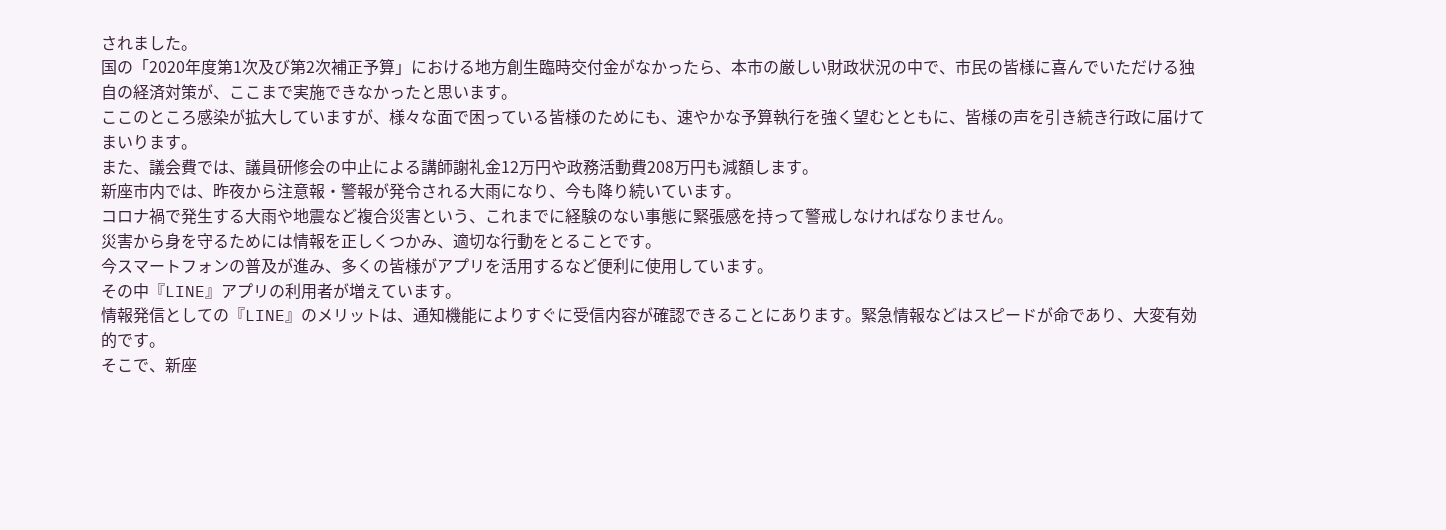されました。
国の「2020年度第1次及び第2次補正予算」における地方創生臨時交付金がなかったら、本市の厳しい財政状況の中で、市民の皆様に喜んでいただける独自の経済対策が、ここまで実施できなかったと思います。
ここのところ感染が拡大していますが、様々な面で困っている皆様のためにも、速やかな予算執行を強く望むとともに、皆様の声を引き続き行政に届けてまいります。
また、議会費では、議員研修会の中止による講師謝礼金12万円や政務活動費208万円も減額します。
新座市内では、昨夜から注意報・警報が発令される大雨になり、今も降り続いています。
コロナ禍で発生する大雨や地震など複合災害という、これまでに経験のない事態に緊張感を持って警戒しなければなりません。
災害から身を守るためには情報を正しくつかみ、適切な行動をとることです。
今スマートフォンの普及が進み、多くの皆様がアプリを活用するなど便利に使用しています。
その中『LINE』アプリの利用者が増えています。
情報発信としての『LINE』のメリットは、通知機能によりすぐに受信内容が確認できることにあります。緊急情報などはスピードが命であり、大変有効的です。
そこで、新座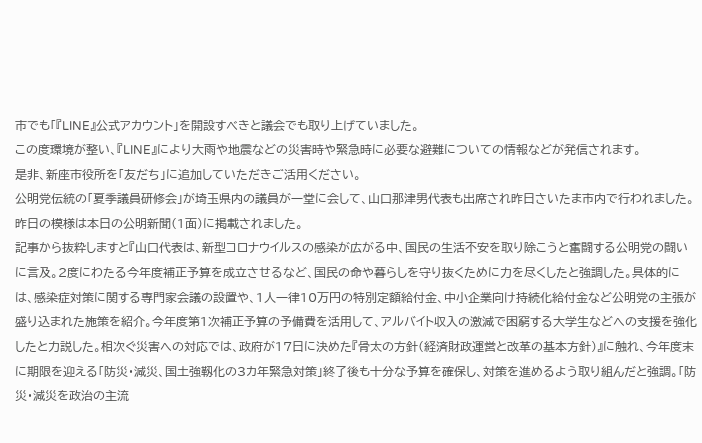市でも「『LINE』公式アカウント」を開設すべきと議会でも取り上げていました。
この度環境が整い、『LINE』により大雨や地震などの災害時や緊急時に必要な避難についての情報などが発信されます。
是非、新座市役所を「友だち」に追加していただきご活用ください。
公明党伝統の「夏季議員研修会」が埼玉県内の議員が一堂に会して、山口那津男代表も出席され昨日さいたま市内で行われました。
昨日の模様は本日の公明新聞(1面)に掲載されました。
記事から抜粋しますと『山口代表は、新型コロナウイルスの感染が広がる中、国民の生活不安を取り除こうと奮闘する公明党の闘いに言及。2度にわたる今年度補正予算を成立させるなど、国民の命や暮らしを守り抜くために力を尽くしたと強調した。具体的には、感染症対策に関する専門家会議の設置や、1人一律10万円の特別定額給付金、中小企業向け持続化給付金など公明党の主張が盛り込まれた施策を紹介。今年度第1次補正予算の予備費を活用して、アルバイト収入の激減で困窮する大学生などへの支援を強化したと力説した。相次ぐ災害への対応では、政府が17日に決めた『骨太の方針(経済財政運営と改革の基本方針)』に触れ、今年度末に期限を迎える「防災・減災、国土強靱化の3カ年緊急対策」終了後も十分な予算を確保し、対策を進めるよう取り組んだと強調。「防災・減災を政治の主流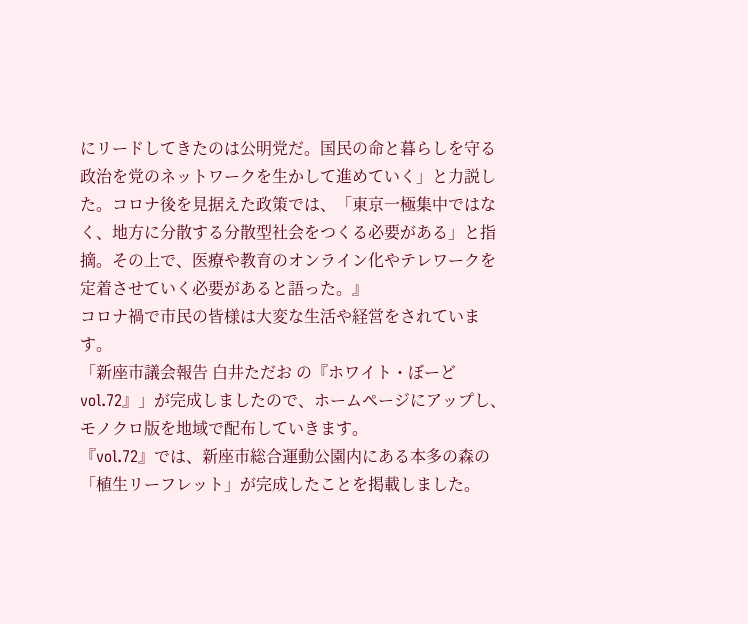にリードしてきたのは公明党だ。国民の命と暮らしを守る政治を党のネットワークを生かして進めていく」と力説した。コロナ後を見据えた政策では、「東京一極集中ではなく、地方に分散する分散型社会をつくる必要がある」と指摘。その上で、医療や教育のオンライン化やテレワークを定着させていく必要があると語った。』
コロナ禍で市民の皆様は大変な生活や経営をされています。
「新座市議会報告 白井ただお の『ホワイト・ぼーどvol.72』」が完成しましたので、ホームページにアップし、モノクロ版を地域で配布していきます。
『vol.72』では、新座市総合運動公園内にある本多の森の「植生リーフレット」が完成したことを掲載しました。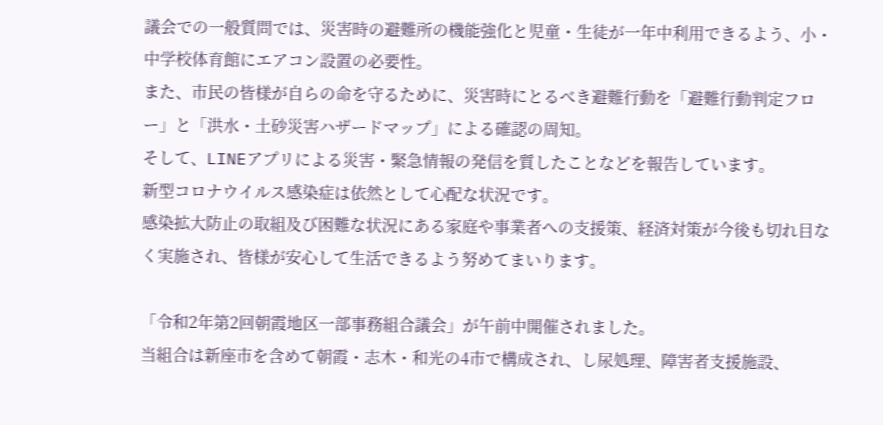議会での一般質問では、災害時の避難所の機能強化と児童・生徒が一年中利用できるよう、小・中学校体育館にエアコン設置の必要性。
また、市民の皆様が自らの命を守るために、災害時にとるべき避難行動を「避難行動判定フロー」と「洪水・土砂災害ハザードマップ」による確認の周知。
そして、LINEアプリによる災害・緊急情報の発信を質したことなどを報告しています。
新型コロナウイルス感染症は依然として心配な状況です。
感染拡大防止の取組及び困難な状況にある家庭や事業者への支援策、経済対策が今後も切れ目なく実施され、皆様が安心して生活できるよう努めてまいります。

「令和2年第2回朝霞地区一部事務組合議会」が午前中開催されました。
当組合は新座市を含めて朝霞・志木・和光の4市で構成され、し尿処理、障害者支援施設、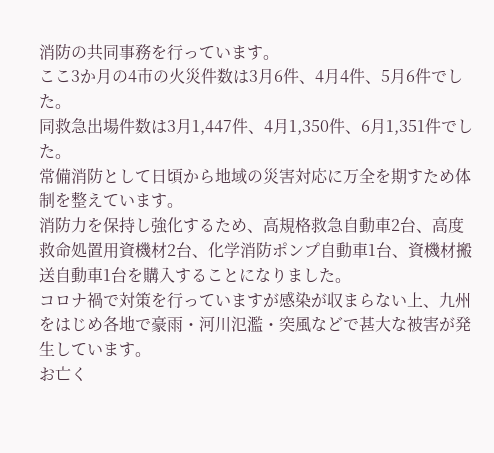消防の共同事務を行っています。
ここ3か月の4市の火災件数は3月6件、4月4件、5月6件でした。
同救急出場件数は3月1,447件、4月1,350件、6月1,351件でした。
常備消防として日頃から地域の災害対応に万全を期すため体制を整えています。
消防力を保持し強化するため、高規格救急自動車2台、高度救命処置用資機材2台、化学消防ポンプ自動車1台、資機材搬送自動車1台を購入することになりました。
コロナ禍で対策を行っていますが感染が収まらない上、九州をはじめ各地で豪雨・河川氾濫・突風などで甚大な被害が発生しています。
お亡く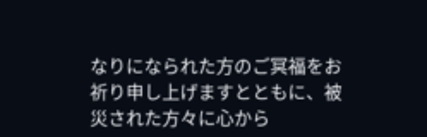なりになられた方のご冥福をお祈り申し上げますとともに、被災された方々に心から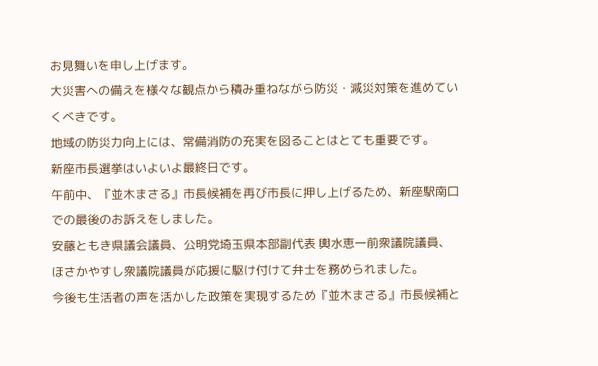お見舞いを申し上げます。
大災害への備えを様々な観点から積み重ねながら防災・減災対策を進めていくべきです。
地域の防災力向上には、常備消防の充実を図ることはとても重要です。
新座市長選挙はいよいよ最終日です。
午前中、『並木まさる』市長候補を再び市長に押し上げるため、新座駅南口での最後のお訴えをしました。
安藤ともき県議会議員、公明党埼玉県本部副代表 輿水恵一前衆議院議員、ほさかやすし衆議院議員が応援に駆け付けて弁士を務められました。
今後も生活者の声を活かした政策を実現するため『並木まさる』市長候補と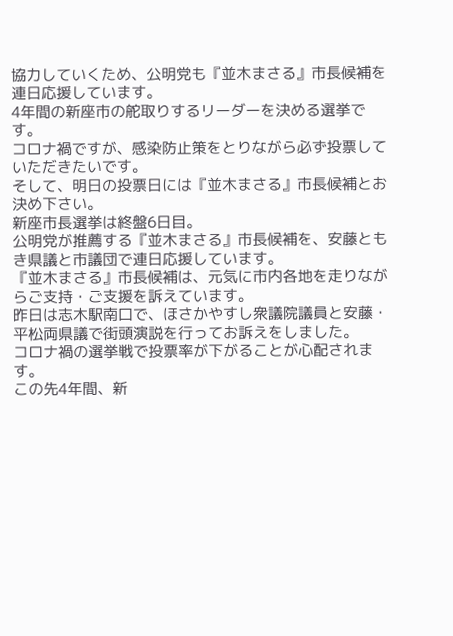協力していくため、公明党も『並木まさる』市長候補を連日応援しています。
4年間の新座市の舵取りするリーダーを決める選挙です。
コロナ禍ですが、感染防止策をとりながら必ず投票していただきたいです。
そして、明日の投票日には『並木まさる』市長候補とお決め下さい。
新座市長選挙は終盤6日目。
公明党が推薦する『並木まさる』市長候補を、安藤ともき県議と市議団で連日応援しています。
『並木まさる』市長候補は、元気に市内各地を走りながらご支持・ご支援を訴えています。
昨日は志木駅南口で、ほさかやすし衆議院議員と安藤・平松両県議で街頭演説を行ってお訴えをしました。
コロナ禍の選挙戦で投票率が下がることが心配されます。
この先4年間、新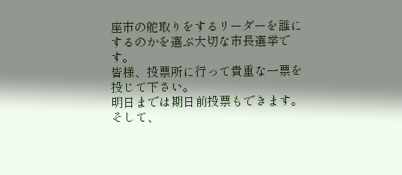座市の舵取りをするリーダーを誰にするのかを選ぶ大切な市長選挙です。
皆様、投票所に行って貴重な一票を投じて下さい。
明日までは期日前投票もできます。
そして、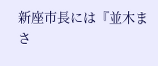新座市長には『並木まさ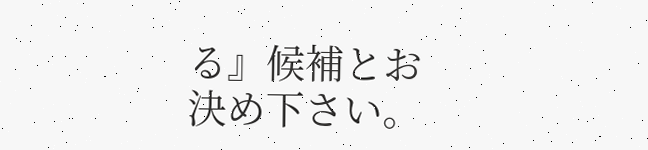る』候補とお決め下さい。